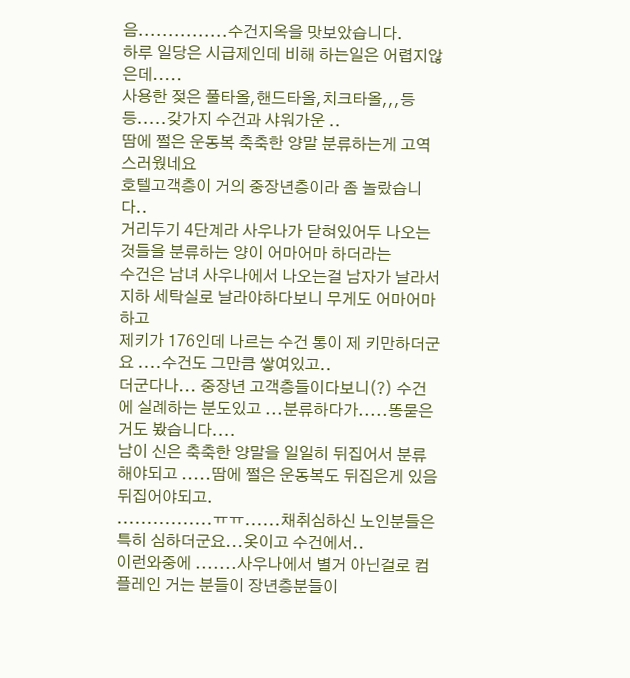음...............수건지옥을 맛보았습니다.
하루 일당은 시급제인데 비해 하는일은 어렵지않은데.....
사용한 젖은 풀타올,핸드타올,치크타올,,,등등.....갖가지 수건과 샤워가운 ..
땀에 쩔은 운동복 축축한 양말 분류하는게 고역스러웠네요
호텔고객층이 거의 중장년층이라 좀 놀랐습니다..
거리두기 4단계라 사우나가 닫혀있어두 나오는 것들을 분류하는 양이 어마어마 하더라는
수건은 남녀 사우나에서 나오는걸 남자가 날라서 지하 세탁실로 날라야하다보니 무게도 어마어마하고
제키가 176인데 나르는 수건 통이 제 키만하더군요 ....수건도 그만큼 쌓여있고..
더군다나... 중장년 고객층들이다보니(?) 수건에 실례하는 분도있고 ...분류하다가.....똥묻은거도 봤습니다....
남이 신은 축축한 양말을 일일히 뒤집어서 분류해야되고 .....땀에 쩔은 운동복도 뒤집은게 있음 뒤집어야되고.
................ㅠㅠ......채취심하신 노인분들은 특히 심하더군요...옷이고 수건에서..
이런와중에 .......사우나에서 별거 아닌걸로 컴플레인 거는 분들이 장년층분들이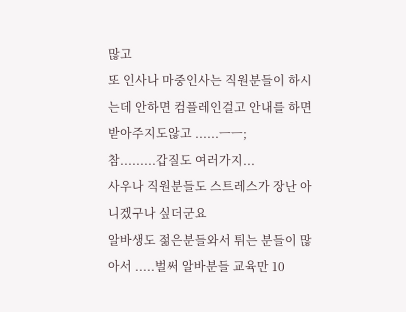많고
또 인사나 마중인사는 직원분들이 하시는데 안하면 컴플레인걸고 안내를 하면 받아주지도않고 ......ㅡㅡ;
참.........갑질도 여러가지...
사우나 직원분들도 스트레스가 장난 아니겠구나 싶더군요
알바생도 젊은분들와서 튀는 분들이 많아서 .....벌써 알바분들 교육만 10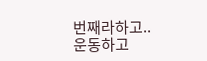번째라하고..
운동하고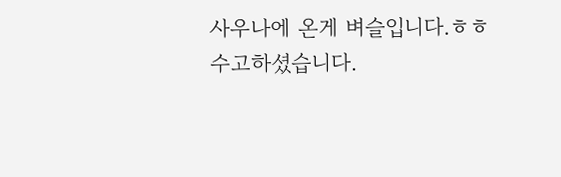사우나에 온게 벼슬입니다.ㅎㅎ
수고하셨습니다.